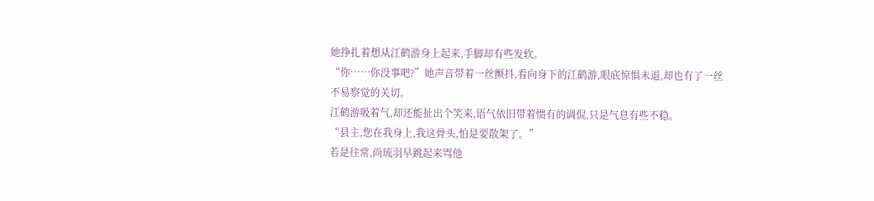她挣扎着想从江鹤游身上起来,手脚却有些发软。
“你……你没事吧?”她声音带着一丝颤抖,看向身下的江鹤游,眼底惊惧未退,却也有了一丝不易察觉的关切。
江鹤游吸着气,却还能扯出个笑来,语气依旧带着惯有的调侃,只是气息有些不稳。
“县主,您在我身上,我这骨头,怕是要散架了。”
若是往常,尚琉羽早跳起来骂他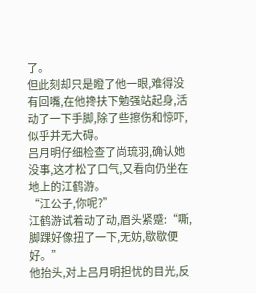了。
但此刻却只是瞪了他一眼,难得没有回嘴,在他搀扶下勉强站起身,活动了一下手脚,除了些擦伤和惊吓,似乎并无大碍。
吕月明仔细检查了尚琉羽,确认她没事,这才松了口气,又看向仍坐在地上的江鹤游。
“江公子,你呢?”
江鹤游试着动了动,眉头紧蹙:“嘶,脚踝好像扭了一下,无妨,歇歇便好。”
他抬头,对上吕月明担忧的目光,反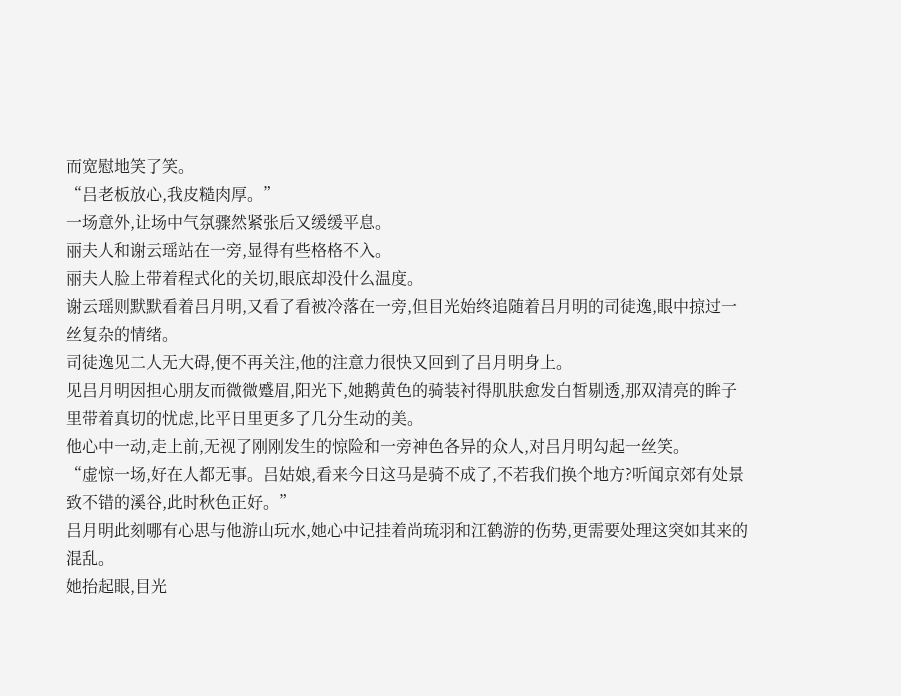而宽慰地笑了笑。
“吕老板放心,我皮糙肉厚。”
一场意外,让场中气氛骤然紧张后又缓缓平息。
丽夫人和谢云瑶站在一旁,显得有些格格不入。
丽夫人脸上带着程式化的关切,眼底却没什么温度。
谢云瑶则默默看着吕月明,又看了看被冷落在一旁,但目光始终追随着吕月明的司徒逸,眼中掠过一丝复杂的情绪。
司徒逸见二人无大碍,便不再关注,他的注意力很快又回到了吕月明身上。
见吕月明因担心朋友而微微蹙眉,阳光下,她鹅黄色的骑装衬得肌肤愈发白皙剔透,那双清亮的眸子里带着真切的忧虑,比平日里更多了几分生动的美。
他心中一动,走上前,无视了刚刚发生的惊险和一旁神色各异的众人,对吕月明勾起一丝笑。
“虚惊一场,好在人都无事。吕姑娘,看来今日这马是骑不成了,不若我们换个地方?听闻京郊有处景致不错的溪谷,此时秋色正好。”
吕月明此刻哪有心思与他游山玩水,她心中记挂着尚琉羽和江鹤游的伤势,更需要处理这突如其来的混乱。
她抬起眼,目光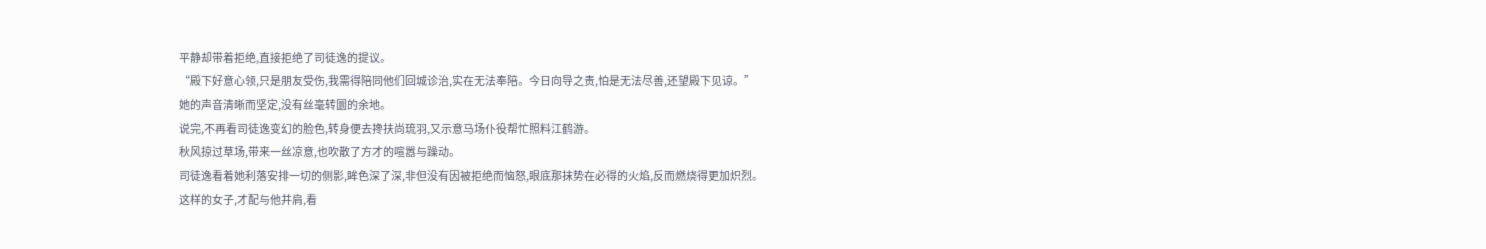平静却带着拒绝,直接拒绝了司徒逸的提议。
“殿下好意心领,只是朋友受伤,我需得陪同他们回城诊治,实在无法奉陪。今日向导之责,怕是无法尽善,还望殿下见谅。”
她的声音清晰而坚定,没有丝毫转圜的余地。
说完,不再看司徒逸变幻的脸色,转身便去搀扶尚琉羽,又示意马场仆役帮忙照料江鹤游。
秋风掠过草场,带来一丝凉意,也吹散了方才的喧嚣与躁动。
司徒逸看着她利落安排一切的侧影,眸色深了深,非但没有因被拒绝而恼怒,眼底那抹势在必得的火焰,反而燃烧得更加炽烈。
这样的女子,才配与他并肩,看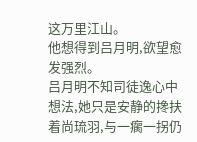这万里江山。
他想得到吕月明,欲望愈发强烈。
吕月明不知司徒逸心中想法,她只是安静的搀扶着尚琉羽,与一瘸一拐仍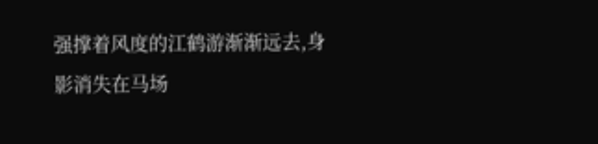强撑着风度的江鹤游渐渐远去,身影消失在马场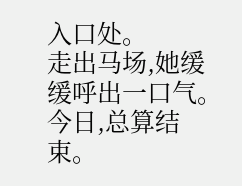入口处。
走出马场,她缓缓呼出一口气。
今日,总算结束。